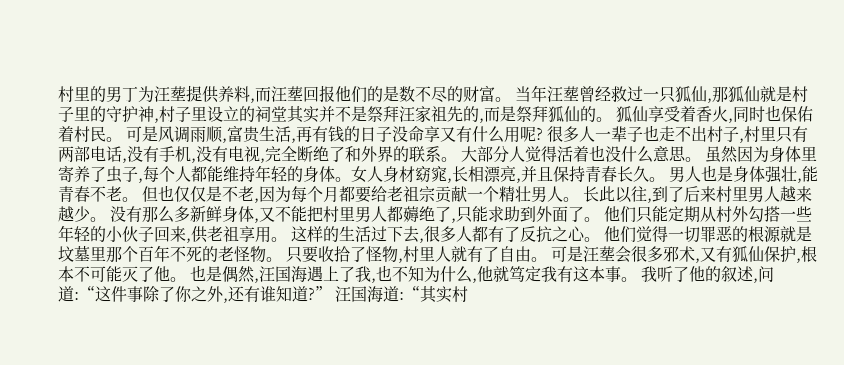村里的男丁为汪塟提供养料,而汪塟回报他们的是数不尽的财富。 当年汪塟曾经救过一只狐仙,那狐仙就是村子里的守护神,村子里设立的祠堂其实并不是祭拜汪家祖先的,而是祭拜狐仙的。 狐仙享受着香火,同时也保佑着村民。 可是风调雨顺,富贵生活,再有钱的日子没命享又有什么用呢? 很多人一辈子也走不出村子,村里只有两部电话,没有手机,没有电视,完全断绝了和外界的联系。 大部分人觉得活着也没什么意思。 虽然因为身体里寄养了虫子,每个人都能维持年轻的身体。女人身材窈窕,长相漂亮,并且保持青春长久。 男人也是身体强壮,能青春不老。 但也仅仅是不老,因为每个月都要给老祖宗贡献一个精壮男人。 长此以往,到了后来村里男人越来越少。 没有那么多新鲜身体,又不能把村里男人都薅绝了,只能求助到外面了。 他们只能定期从村外勾搭一些年轻的小伙子回来,供老祖享用。 这样的生活过下去,很多人都有了反抗之心。 他们觉得一切罪恶的根源就是坟墓里那个百年不死的老怪物。 只要收拾了怪物,村里人就有了自由。 可是汪塟会很多邪术,又有狐仙保护,根本不可能灭了他。 也是偶然,汪国海遇上了我,也不知为什么,他就笃定我有这本事。 我听了他的叙述,问道:“这件事除了你之外,还有谁知道?” 汪国海道:“其实村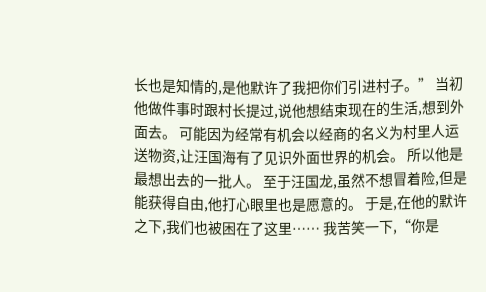长也是知情的,是他默许了我把你们引进村子。” 当初他做件事时跟村长提过,说他想结束现在的生活,想到外面去。 可能因为经常有机会以经商的名义为村里人运送物资,让汪国海有了见识外面世界的机会。 所以他是最想出去的一批人。 至于汪国龙,虽然不想冒着险,但是能获得自由,他打心眼里也是愿意的。 于是,在他的默许之下,我们也被困在了这里…… 我苦笑一下,“你是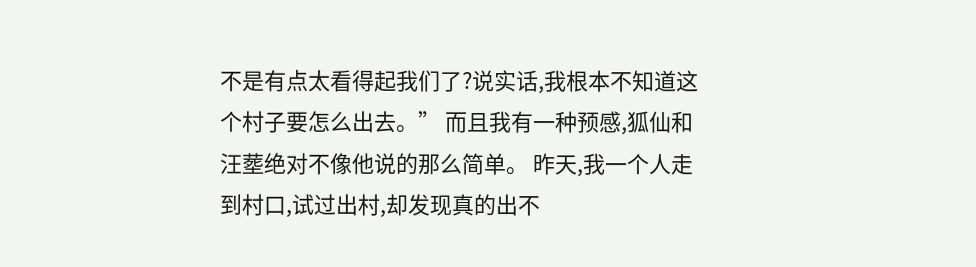不是有点太看得起我们了?说实话,我根本不知道这个村子要怎么出去。” 而且我有一种预感,狐仙和汪塟绝对不像他说的那么简单。 昨天,我一个人走到村口,试过出村,却发现真的出不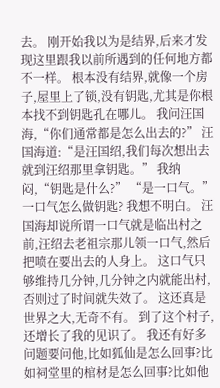去。 刚开始我以为是结界,后来才发现这里跟我以前所遇到的任何地方都不一样。 根本没有结界,就像一个房子,屋里上了锁,没有钥匙,尤其是你根本找不到钥匙孔在哪儿。 我问汪国海,“你们通常都是怎么出去的?” 汪国海道:“是汪国绍,我们每次想出去就到汪绍那里拿钥匙。” 我纳闷,“钥匙是什么?” “是一口气。” 一口气怎么做钥匙? 我想不明白。 汪国海却说所谓一口气就是临出村之前,汪绍去老祖宗那儿领一口气,然后把喷在要出去的人身上。 这口气只够维持几分钟,几分钟之内就能出村,否则过了时间就失效了。 这还真是世界之大,无奇不有。 到了这个村子,还增长了我的见识了。 我还有好多问题要问他,比如狐仙是怎么回事?比如祠堂里的棺材是怎么回事?比如他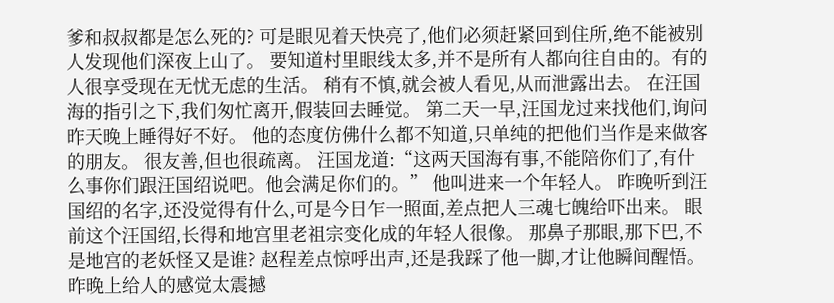爹和叔叔都是怎么死的? 可是眼见着天快亮了,他们必须赶紧回到住所,绝不能被别人发现他们深夜上山了。 要知道村里眼线太多,并不是所有人都向往自由的。有的人很享受现在无忧无虑的生活。 稍有不慎,就会被人看见,从而泄露出去。 在汪国海的指引之下,我们匆忙离开,假装回去睡觉。 第二天一早,汪国龙过来找他们,询问昨天晚上睡得好不好。 他的态度仿佛什么都不知道,只单纯的把他们当作是来做客的朋友。 很友善,但也很疏离。 汪国龙道:“这两天国海有事,不能陪你们了,有什么事你们跟汪国绍说吧。他会满足你们的。” 他叫进来一个年轻人。 昨晚听到汪国绍的名字,还没觉得有什么,可是今日乍一照面,差点把人三魂七魄给吓出来。 眼前这个汪国绍,长得和地宫里老祖宗变化成的年轻人很像。 那鼻子那眼,那下巴,不是地宫的老妖怪又是谁? 赵程差点惊呼出声,还是我踩了他一脚,才让他瞬间醒悟。 昨晚上给人的感觉太震撼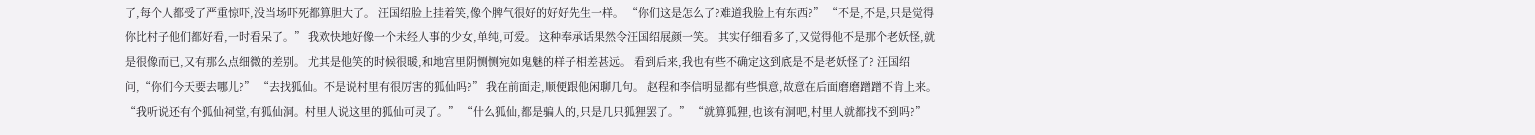了,每个人都受了严重惊吓,没当场吓死都算胆大了。 汪国绍脸上挂着笑,像个脾气很好的好好先生一样。 “你们这是怎么了?难道我脸上有东西?” “不是,不是,只是觉得你比村子他们都好看,一时看呆了。” 我欢快地好像一个未经人事的少女,单纯,可爱。 这种奉承话果然令汪国绍展颜一笑。 其实仔细看多了,又觉得他不是那个老妖怪,就是很像而已,又有那么点细微的差别。 尤其是他笑的时候很暖,和地宫里阴恻恻宛如鬼魅的样子相差甚远。 看到后来,我也有些不确定这到底是不是老妖怪了? 汪国绍问,“你们今天要去哪儿?” “去找狐仙。不是说村里有很厉害的狐仙吗?” 我在前面走,顺便跟他闲聊几句。 赵程和李信明显都有些惧意,故意在后面磨磨蹭蹭不肯上来。 “我听说还有个狐仙祠堂,有狐仙洞。村里人说这里的狐仙可灵了。” “什么狐仙,都是骗人的,只是几只狐狸罢了。” “就算狐狸,也该有洞吧,村里人就都找不到吗?”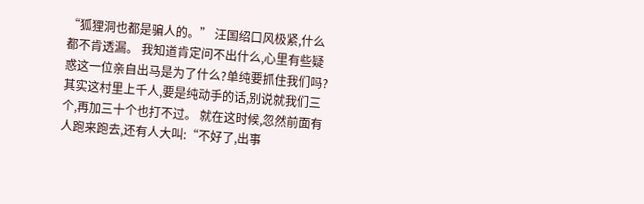“狐狸洞也都是骗人的。” 汪国绍口风极紧,什么都不肯透漏。 我知道肯定问不出什么,心里有些疑惑这一位亲自出马是为了什么?单纯要抓住我们吗? 其实这村里上千人,要是纯动手的话,别说就我们三个,再加三十个也打不过。 就在这时候,忽然前面有人跑来跑去,还有人大叫:“不好了,出事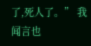了,死人了。” 我闻言也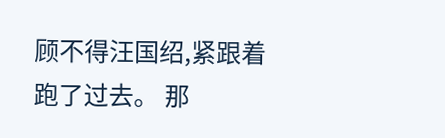顾不得汪国绍,紧跟着跑了过去。 那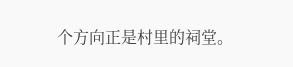个方向正是村里的祠堂。